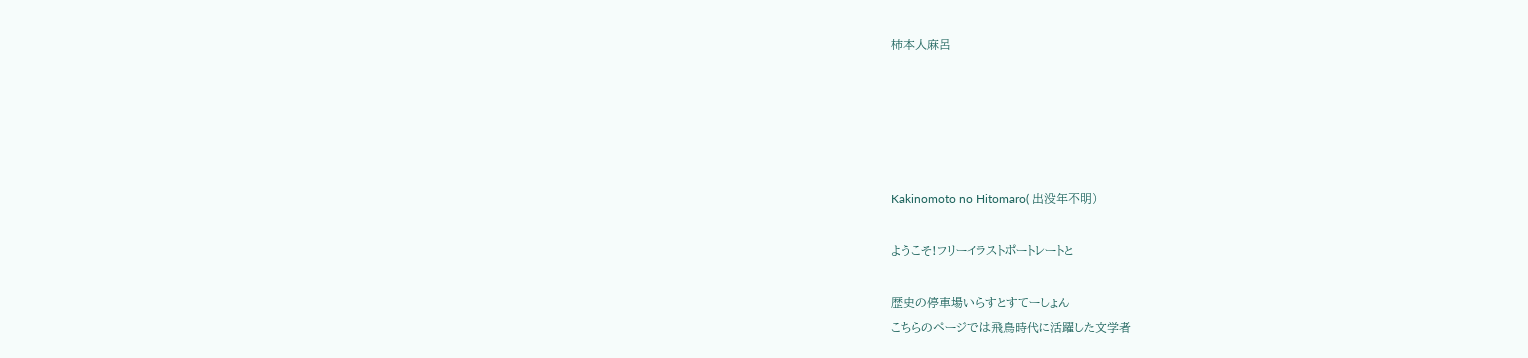柿本人麻呂





Kakinomoto no Hitomaro( 出没年不明)

ようこそ!フリーイラストポートレートと

歴史の停車場いらすとすてーしょん
こちらのページでは飛鳥時代に活躍した文学者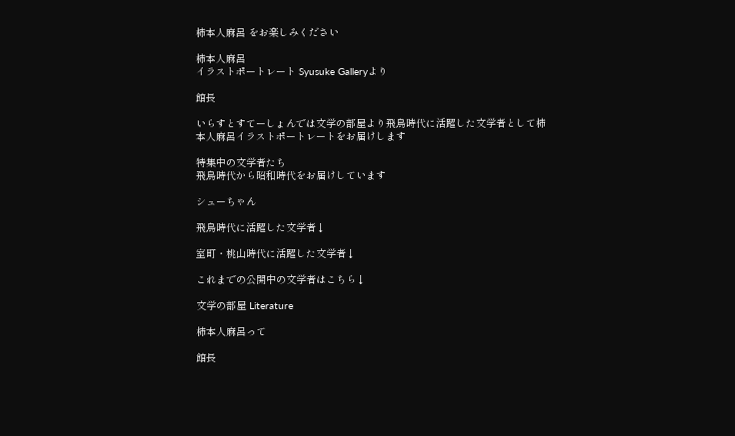柿本人麻呂 をお楽しみください

柿本人麻呂
イラストポートレート Syusuke Galleryより

館長

いらすとすてーしょんでは文学の部屋より飛鳥時代に活躍した文学者として柿本人麻呂イラストポートレートをお届けします

特集中の文学者たち
飛鳥時代から昭和時代をお届けしています

シューちゃん

飛鳥時代に活躍した文学者↓

室町・桃山時代に活躍した文学者↓

これまでの公開中の文学者はこちら↓

文学の部屋 Literature

柿本人麻呂って

館長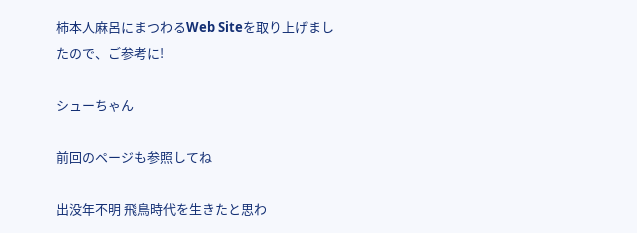柿本人麻呂にまつわるWeb Siteを取り上げましたので、ご参考に!

シューちゃん

前回のページも参照してね

出没年不明 飛鳥時代を生きたと思わ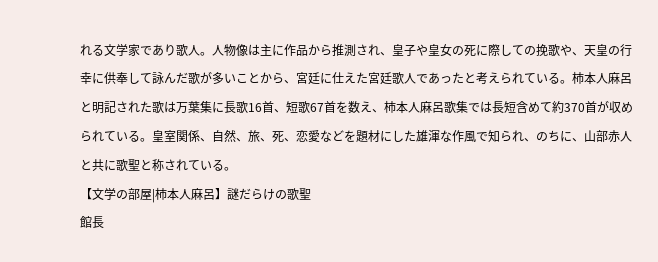れる文学家であり歌人。人物像は主に作品から推測され、皇子や皇女の死に際しての挽歌や、天皇の行幸に供奉して詠んだ歌が多いことから、宮廷に仕えた宮廷歌人であったと考えられている。柿本人麻呂と明記された歌は万葉集に長歌16首、短歌67首を数え、柿本人麻呂歌集では長短含めて約370首が収められている。皇室関係、自然、旅、死、恋愛などを題材にした雄渾な作風で知られ、のちに、山部赤人と共に歌聖と称されている。
【文学の部屋|柿本人麻呂】謎だらけの歌聖
館長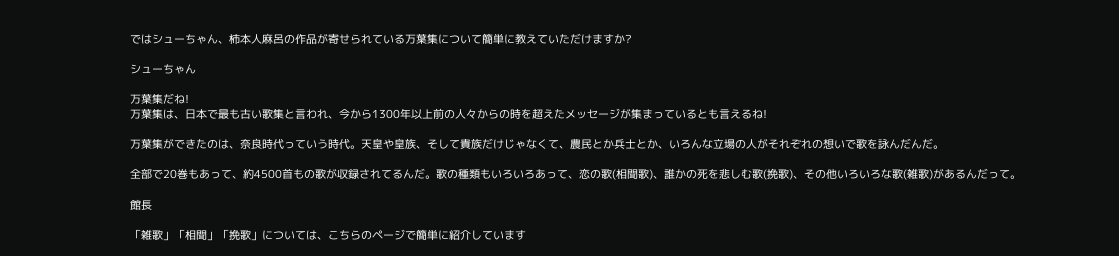ではシューちゃん、柿本人麻呂の作品が寄せられている万葉集について簡単に教えていただけますか?

シューちゃん

万葉集だね!
万葉集は、日本で最も古い歌集と言われ、今から1300年以上前の人々からの時を超えたメッセージが集まっているとも言えるね!

万葉集ができたのは、奈良時代っていう時代。天皇や皇族、そして貴族だけじゃなくて、農民とか兵士とか、いろんな立場の人がそれぞれの想いで歌を詠んだんだ。

全部で20巻もあって、約4500首もの歌が収録されてるんだ。歌の種類もいろいろあって、恋の歌(相聞歌)、誰かの死を悲しむ歌(挽歌)、その他いろいろな歌(雑歌)があるんだって。

館長

「雑歌」「相聞」「挽歌」については、こちらのページで簡単に紹介しています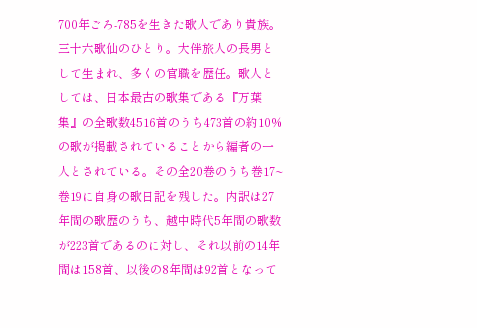700年ごろ-785を生きた歌人であり貴族。三十六歌仙のひとり。大伴旅人の長男として生まれ、多くの官職を歴任。歌人としては、日本最古の歌集である『万葉集』の全歌数4516首のうち473首の約10%の歌が掲載されていることから編者の一人とされている。その全20巻のうち巻17~巻19に自身の歌日記を残した。内訳は27年間の歌歴のうち、越中時代5年間の歌数が223首であるのに対し、それ以前の14年間は158首、以後の8年間は92首となって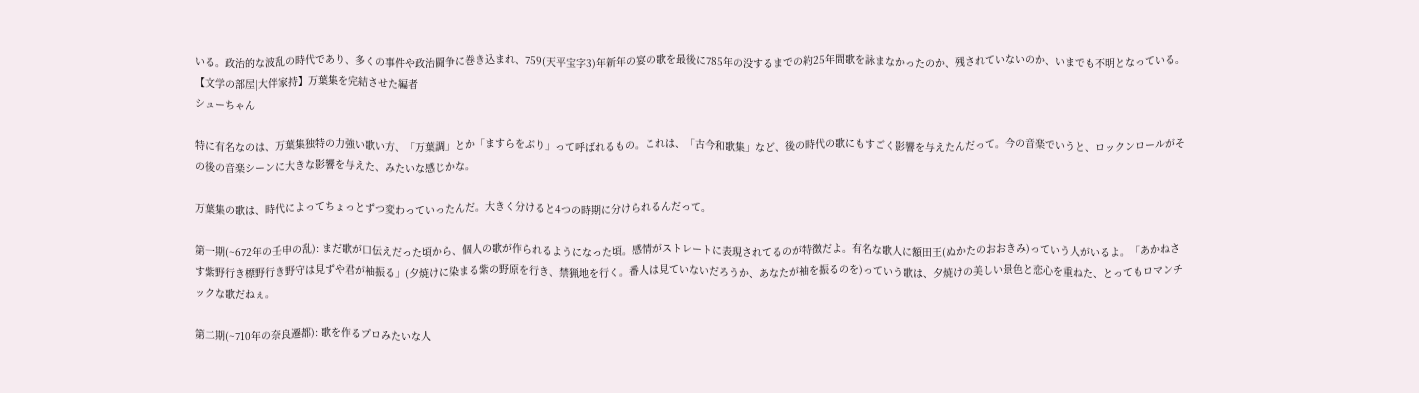いる。政治的な波乱の時代であり、多くの事件や政治闘争に巻き込まれ、759(天平宝字3)年新年の宴の歌を最後に785年の没するまでの約25年間歌を詠まなかったのか、残されていないのか、いまでも不明となっている。
【文学の部屋|大伴家持】万葉集を完結させた編者
シューちゃん

特に有名なのは、万葉集独特の力強い歌い方、「万葉調」とか「ますらをぶり」って呼ばれるもの。これは、「古今和歌集」など、後の時代の歌にもすごく影響を与えたんだって。今の音楽でいうと、ロックンロールがその後の音楽シーンに大きな影響を与えた、みたいな感じかな。

万葉集の歌は、時代によってちょっとずつ変わっていったんだ。大きく分けると4つの時期に分けられるんだって。

第一期(~672年の壬申の乱): まだ歌が口伝えだった頃から、個人の歌が作られるようになった頃。感情がストレートに表現されてるのが特徴だよ。有名な歌人に額田王(ぬかたのおおきみ)っていう人がいるよ。「あかねさす紫野行き標野行き野守は見ずや君が袖振る」(夕焼けに染まる紫の野原を行き、禁猟地を行く。番人は見ていないだろうか、あなたが袖を振るのを)っていう歌は、夕焼けの美しい景色と恋心を重ねた、とってもロマンチックな歌だねぇ。

第二期(~710年の奈良遷都): 歌を作るプロみたいな人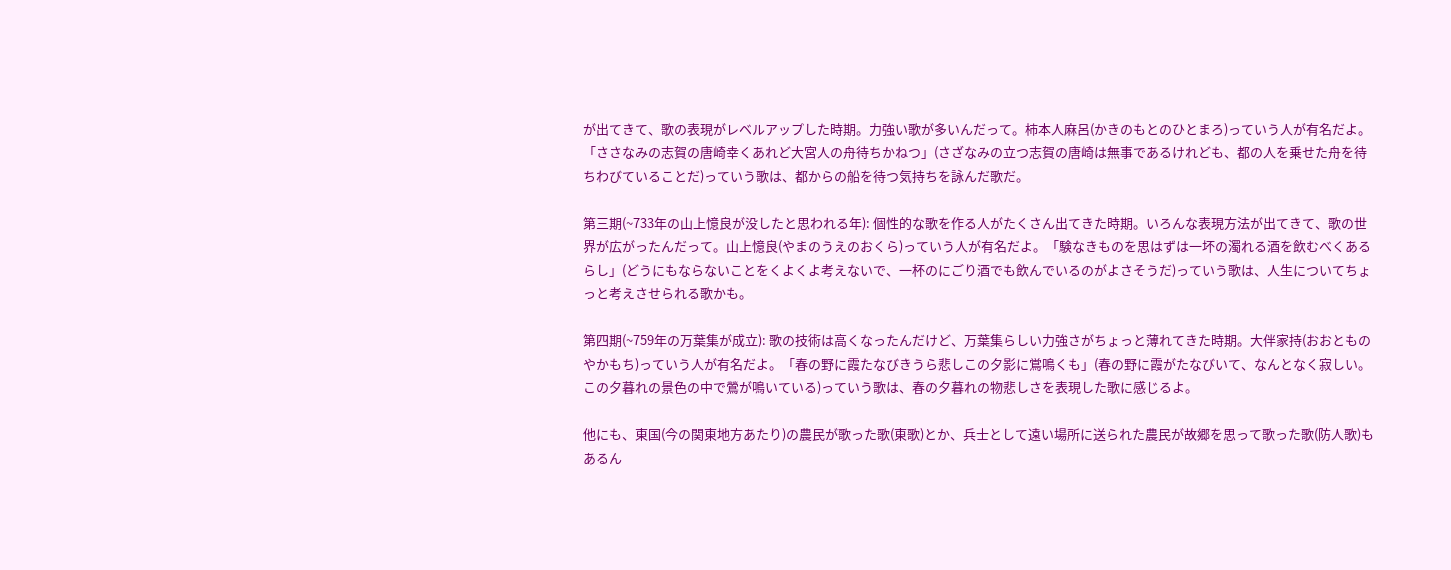が出てきて、歌の表現がレベルアップした時期。力強い歌が多いんだって。柿本人麻呂(かきのもとのひとまろ)っていう人が有名だよ。「ささなみの志賀の唐崎幸くあれど大宮人の舟待ちかねつ」(さざなみの立つ志賀の唐崎は無事であるけれども、都の人を乗せた舟を待ちわびていることだ)っていう歌は、都からの船を待つ気持ちを詠んだ歌だ。

第三期(~733年の山上憶良が没したと思われる年): 個性的な歌を作る人がたくさん出てきた時期。いろんな表現方法が出てきて、歌の世界が広がったんだって。山上憶良(やまのうえのおくら)っていう人が有名だよ。「験なきものを思はずは一坏の濁れる酒を飲むべくあるらし」(どうにもならないことをくよくよ考えないで、一杯のにごり酒でも飲んでいるのがよさそうだ)っていう歌は、人生についてちょっと考えさせられる歌かも。

第四期(~759年の万葉集が成立): 歌の技術は高くなったんだけど、万葉集らしい力強さがちょっと薄れてきた時期。大伴家持(おおとものやかもち)っていう人が有名だよ。「春の野に霞たなびきうら悲しこの夕影に鴬鳴くも」(春の野に霞がたなびいて、なんとなく寂しい。この夕暮れの景色の中で鶯が鳴いている)っていう歌は、春の夕暮れの物悲しさを表現した歌に感じるよ。

他にも、東国(今の関東地方あたり)の農民が歌った歌(東歌)とか、兵士として遠い場所に送られた農民が故郷を思って歌った歌(防人歌)もあるん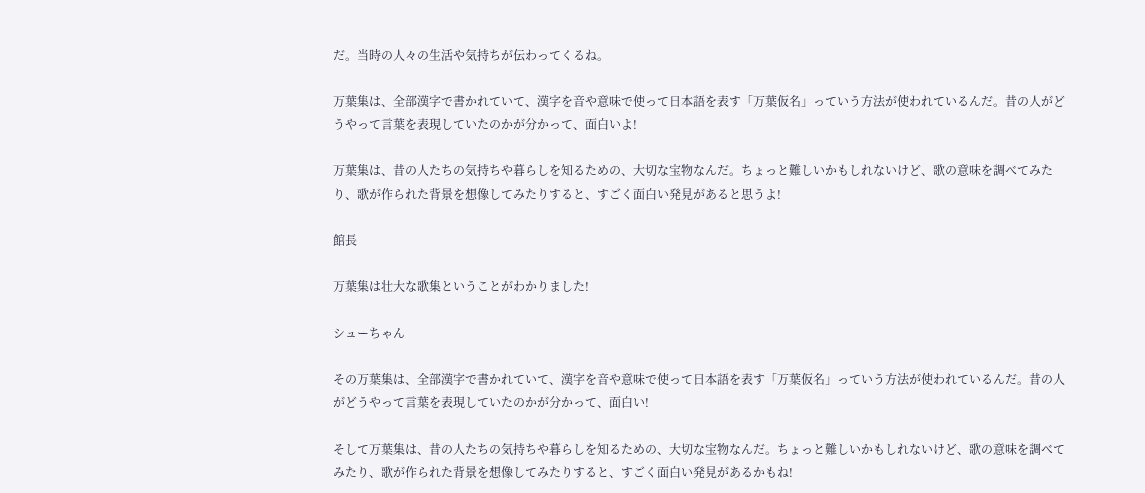だ。当時の人々の生活や気持ちが伝わってくるね。

万葉集は、全部漢字で書かれていて、漢字を音や意味で使って日本語を表す「万葉仮名」っていう方法が使われているんだ。昔の人がどうやって言葉を表現していたのかが分かって、面白いよ!

万葉集は、昔の人たちの気持ちや暮らしを知るための、大切な宝物なんだ。ちょっと難しいかもしれないけど、歌の意味を調べてみたり、歌が作られた背景を想像してみたりすると、すごく面白い発見があると思うよ!

館長

万葉集は壮大な歌集ということがわかりました!

シューちゃん

その万葉集は、全部漢字で書かれていて、漢字を音や意味で使って日本語を表す「万葉仮名」っていう方法が使われているんだ。昔の人がどうやって言葉を表現していたのかが分かって、面白い!

そして万葉集は、昔の人たちの気持ちや暮らしを知るための、大切な宝物なんだ。ちょっと難しいかもしれないけど、歌の意味を調べてみたり、歌が作られた背景を想像してみたりすると、すごく面白い発見があるかもね!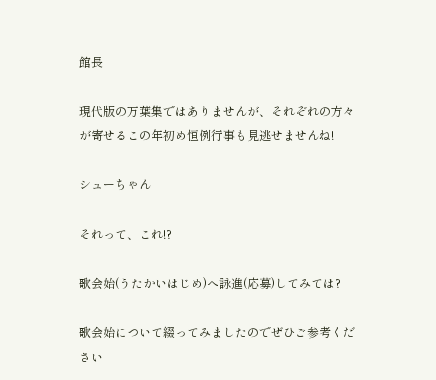館長

現代版の万葉集ではありませんが、それぞれの方々が寄せるこの年初め恒例行事も見逃せませんね!

シューちゃん

それって、これ!?

歌会始(うたかいはじめ)へ詠進(応募)してみては?

歌会始について綴ってみましたのでぜひご参考ください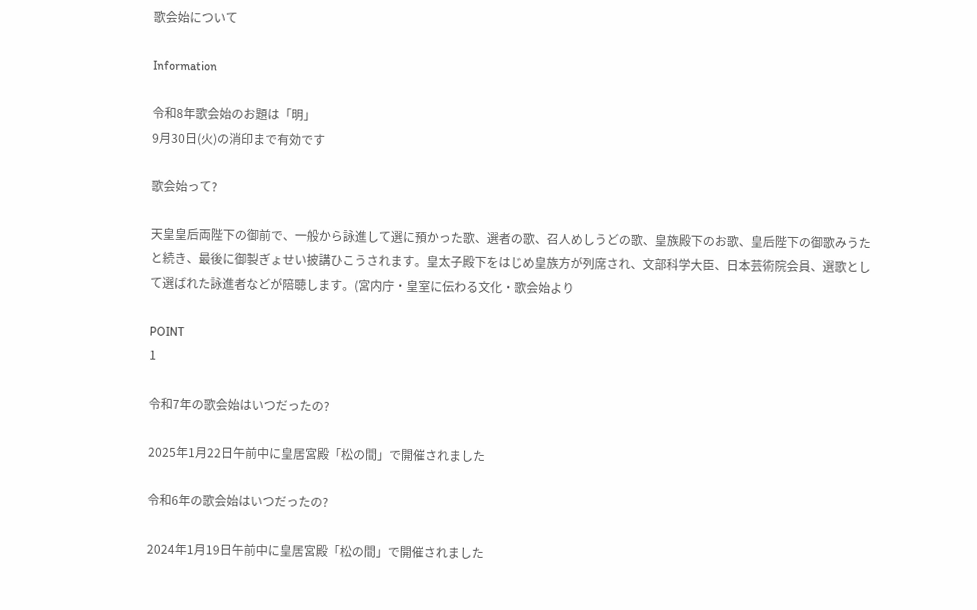歌会始について

Information

令和8年歌会始のお題は「明」
9月30日(火)の消印まで有効です

歌会始って?

天皇皇后両陛下の御前で、一般から詠進して選に預かった歌、選者の歌、召人めしうどの歌、皇族殿下のお歌、皇后陛下の御歌みうたと続き、最後に御製ぎょせい披講ひこうされます。皇太子殿下をはじめ皇族方が列席され、文部科学大臣、日本芸術院会員、選歌として選ばれた詠進者などが陪聴します。(宮内庁・皇室に伝わる文化・歌会始より

POINT
1

令和7年の歌会始はいつだったの?

2025年1月22日午前中に皇居宮殿「松の間」で開催されました

令和6年の歌会始はいつだったの?

2024年1月19日午前中に皇居宮殿「松の間」で開催されました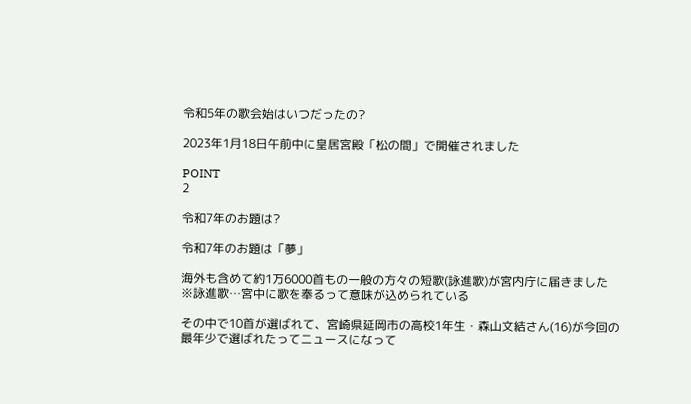令和5年の歌会始はいつだったの?

2023年1月18日午前中に皇居宮殿「松の間」で開催されました

POINT
2

令和7年のお題は?

令和7年のお題は「夢」

海外も含めて約1万6000首もの一般の方々の短歌(詠進歌)が宮内庁に届きました
※詠進歌…宮中に歌を奉るって意味が込められている

その中で10首が選ばれて、宮崎県延岡市の高校1年生・森山文結さん(16)が今回の最年少で選ばれたってニュースになって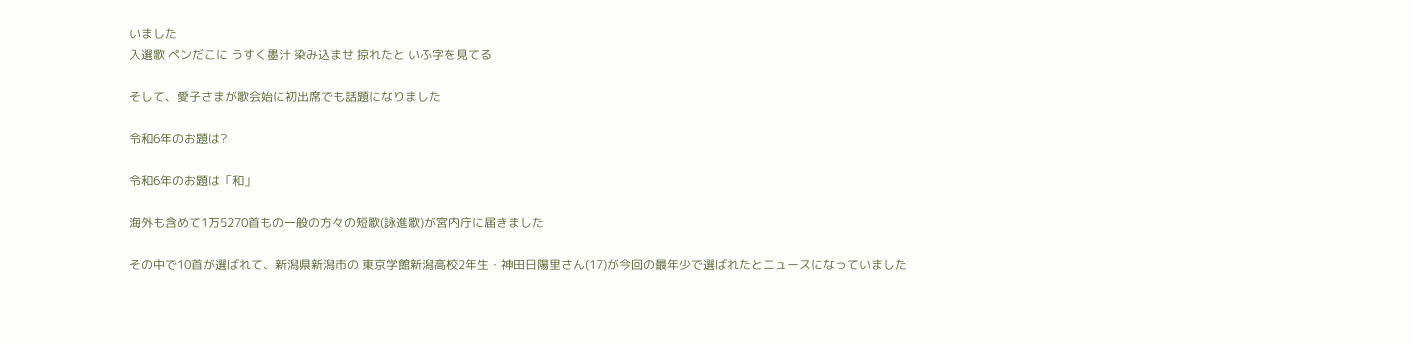いました
入選歌 ペンだこに うすく墨汁 染み込ませ 掠れたと いふ字を見てる

そして、愛子さまが歌会始に初出席でも話題になりました

令和6年のお題は?

令和6年のお題は「和」

海外も含めて1万5270首もの一般の方々の短歌(詠進歌)が宮内庁に届きました

その中で10首が選ばれて、新潟県新潟市の 東京学館新潟高校2年生・神田日陽里さん(17)が今回の最年少で選ばれたとニュースになっていました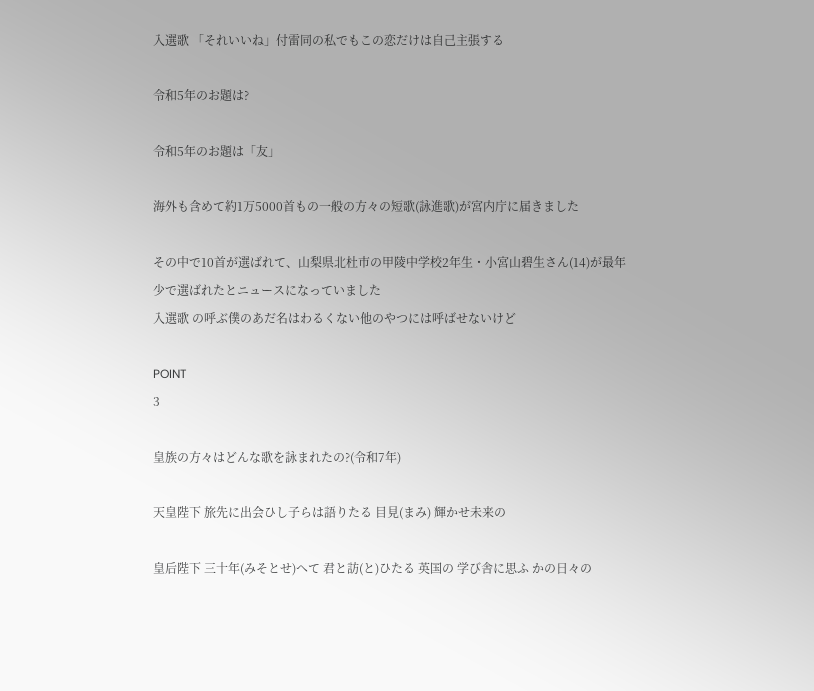入選歌 「それいいね」付雷同の私でもこの恋だけは自己主張する

令和5年のお題は?

令和5年のお題は「友」

海外も含めて約1万5000首もの一般の方々の短歌(詠進歌)が宮内庁に届きました

その中で10首が選ばれて、山梨県北杜市の甲陵中学校2年生・小宮山碧生さん(14)が最年少で選ばれたとニュースになっていました
入選歌 の呼ぶ僕のあだ名はわるくない他のやつには呼ばせないけど

POINT
3

皇族の方々はどんな歌を詠まれたの?(令和7年)

天皇陛下 旅先に出会ひし子らは語りたる 目見(まみ) 輝かせ未来の

皇后陛下 三十年(みそとせ)へて 君と訪(と)ひたる 英国の 学び舎に思ふ かの日々の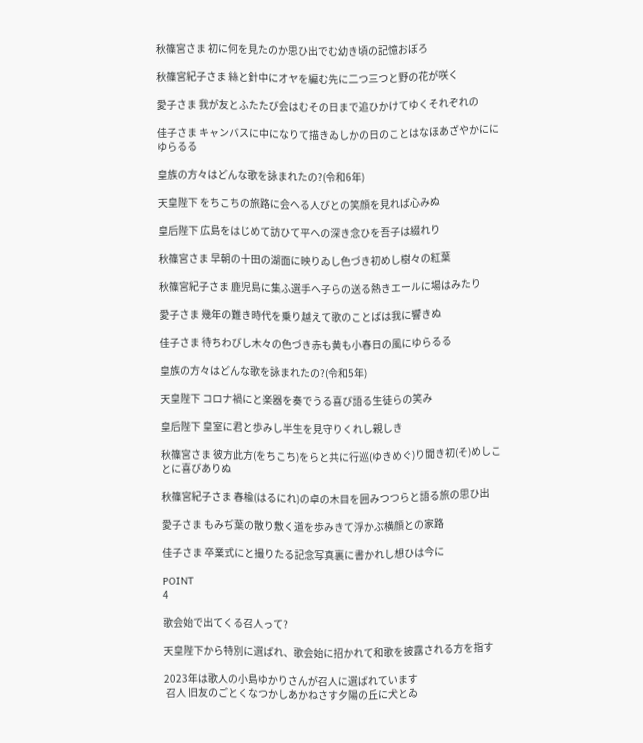秋篠宮さま 初に何を見たのか思ひ出でむ幼き頃の記憶おぼろ

秋篠宮紀子さま 絲と針中にオヤを編む先に二つ三つと野の花が咲く

愛子さま 我が友とふたたび会はむその日まで追ひかけてゆくそれぞれの

佳子さま キャンバスに中になりて描きゐしかの日のことはなほあざやかににゆらるる

皇族の方々はどんな歌を詠まれたの?(令和6年)

天皇陛下 をちこちの旅路に会へる人びとの笑顔を見れば心みぬ

皇后陛下 広島をはじめて訪ひて平への深き念ひを吾子は綴れり

秋篠宮さま 早朝の十田の湖面に映りゐし色づき初めし樹々の紅葉

秋篠宮紀子さま 鹿児島に集ふ選手へ子らの送る熱きエールに場はみたり

愛子さま 幾年の難き時代を乗り越えて歌のことばは我に響きぬ

佳子さま 待ちわびし木々の色づき赤も黄も小春日の風にゆらるる

皇族の方々はどんな歌を詠まれたの?(令和5年)

天皇陛下 コロナ禍にと楽器を奏でうる喜び語る生徒らの笑み

皇后陛下 皇室に君と歩みし半生を見守りくれし親しき

秋篠宮さま 彼方此方(をちこち)をらと共に行巡(ゆきめぐ)り聞き初(そ)めしことに喜びありぬ

秋篠宮紀子さま 春楡(はるにれ)の卓の木目を囲みつつらと語る旅の思ひ出

愛子さま もみぢ葉の散り敷く道を歩みきて浮かぶ横顔との家路

佳子さま 卒業式にと撮りたる記念写真裏に書かれし想ひは今に

POINT
4

歌会始で出てくる召人って?

天皇陛下から特別に選ばれ、歌会始に招かれて和歌を披露される方を指す

2023年は歌人の小島ゆかりさんが召人に選ばれています
 召人 旧友のごとくなつかしあかねさす夕陽の丘に犬とゐ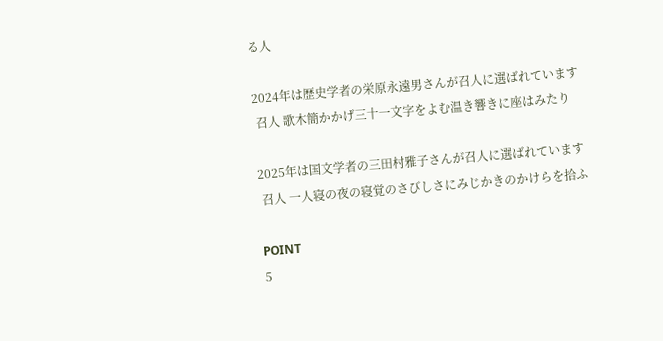る人

2024年は歴史学者の栄原永遠男さんが召人に選ばれています
 召人 歌木簡かかげ三十一文字をよむ温き響きに座はみたり

2025年は国文学者の三田村雅子さんが召人に選ばれています
 召人 一人寝の夜の寝覚のさびしさにみじかきのかけらを拾ふ

POINT
5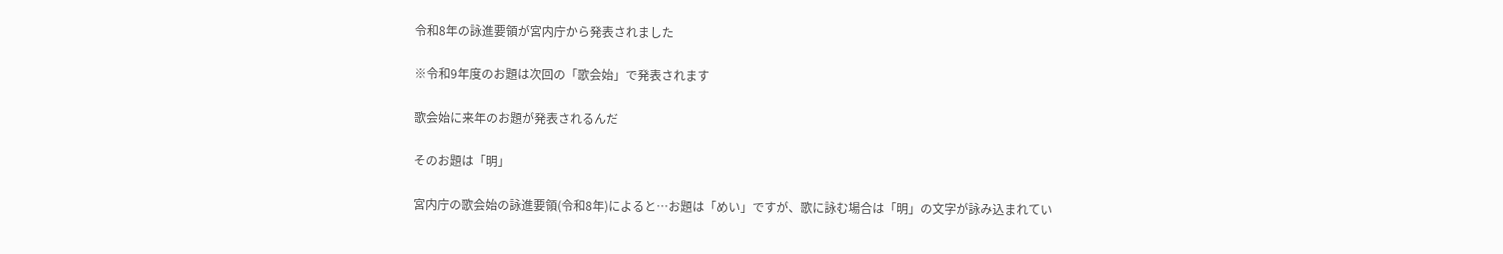令和8年の詠進要領が宮内庁から発表されました

※令和9年度のお題は次回の「歌会始」で発表されます

歌会始に来年のお題が発表されるんだ

そのお題は「明」

宮内庁の歌会始の詠進要領(令和8年)によると…お題は「めい」ですが、歌に詠む場合は「明」の文字が詠み込まれてい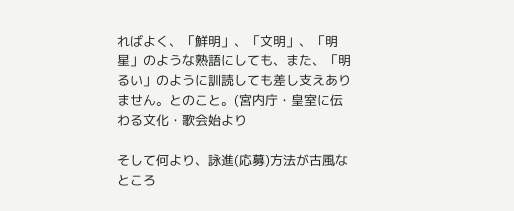ればよく、「鮮明」、「文明」、「明星」のような熟語にしても、また、「明るい」のように訓読しても差し支えありません。とのこと。(宮内庁・皇室に伝わる文化・歌会始より

そして何より、詠進(応募)方法が古風なところ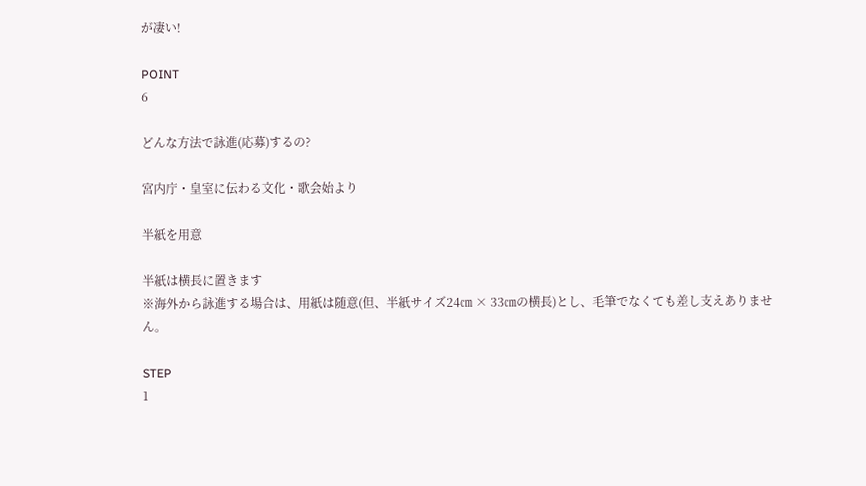が凄い!

POINT
6

どんな方法で詠進(応募)するの?

宮内庁・皇室に伝わる文化・歌会始より

半紙を用意

半紙は横長に置きます
※海外から詠進する場合は、用紙は随意(但、半紙サイズ24㎝ × 33㎝の横長)とし、毛筆でなくても差し支えありません。

STEP
1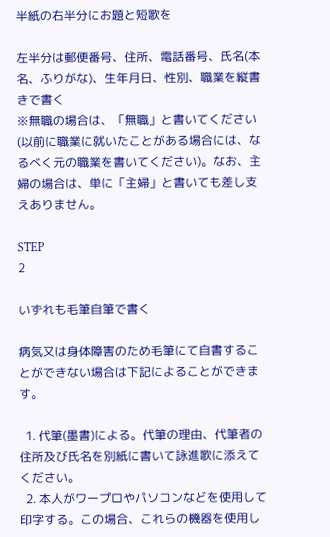半紙の右半分にお題と短歌を

左半分は郵便番号、住所、電話番号、氏名(本名、ふりがな)、生年月日、性別、職業を縦書きで書く
※無職の場合は、「無職」と書いてください(以前に職業に就いたことがある場合には、なるべく元の職業を書いてください)。なお、主婦の場合は、単に「主婦」と書いても差し支えありません。

STEP
2

いずれも毛筆自筆で書く

病気又は身体障害のため毛筆にて自書することができない場合は下記によることができます。

  1. 代筆(墨書)による。代筆の理由、代筆者の住所及び氏名を別紙に書いて詠進歌に添えてください。
  2. 本人がワープロやパソコンなどを使用して印字する。この場合、これらの機器を使用し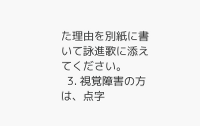た理由を別紙に書いて詠進歌に添えてください。
  3. 視覚障害の方は、点字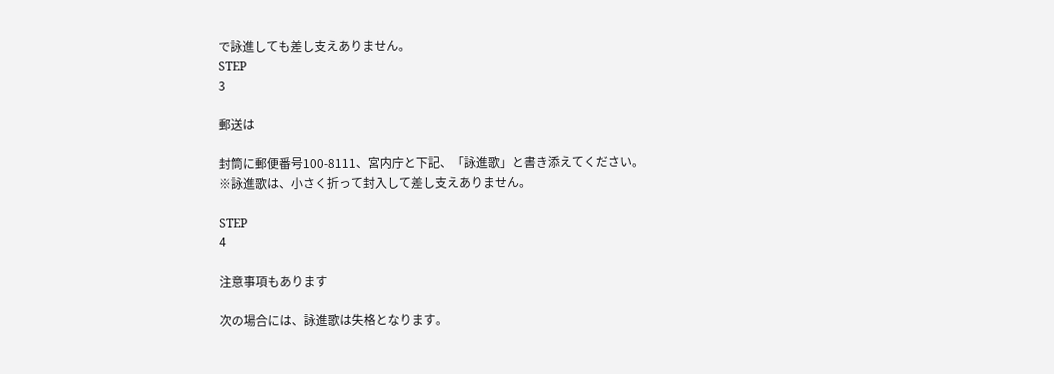で詠進しても差し支えありません。
STEP
3

郵送は

封筒に郵便番号100-8111、宮内庁と下記、「詠進歌」と書き添えてください。
※詠進歌は、小さく折って封入して差し支えありません。

STEP
4

注意事項もあります

次の場合には、詠進歌は失格となります。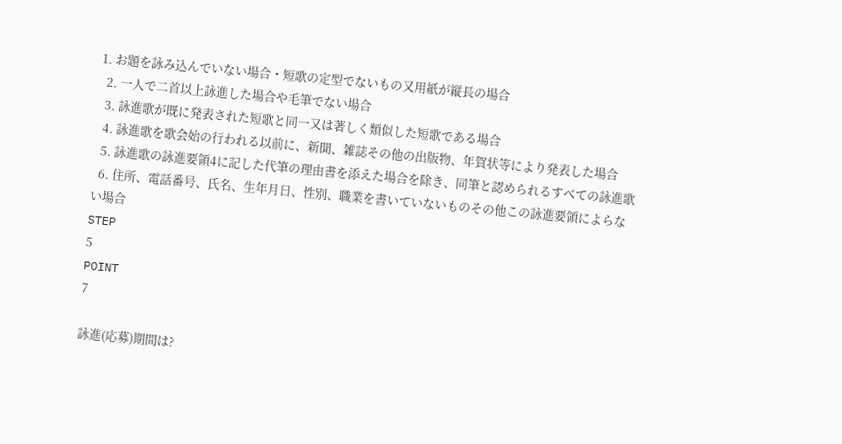1. お題を詠み込んでいない場合・短歌の定型でないもの又用紙が縦長の場合
  2. 一人で二首以上詠進した場合や毛筆でない場合
  3. 詠進歌が既に発表された短歌と同一又は著しく類似した短歌である場合
  4. 詠進歌を歌会始の行われる以前に、新聞、雑誌その他の出版物、年賀状等により発表した場合
  5. 詠進歌の詠進要領4に記した代筆の理由書を添えた場合を除き、同筆と認められるすべての詠進歌
  6. 住所、電話番号、氏名、生年月日、性別、職業を書いていないものその他この詠進要領によらない場合
STEP
5
POINT
7

詠進(応募)期間は?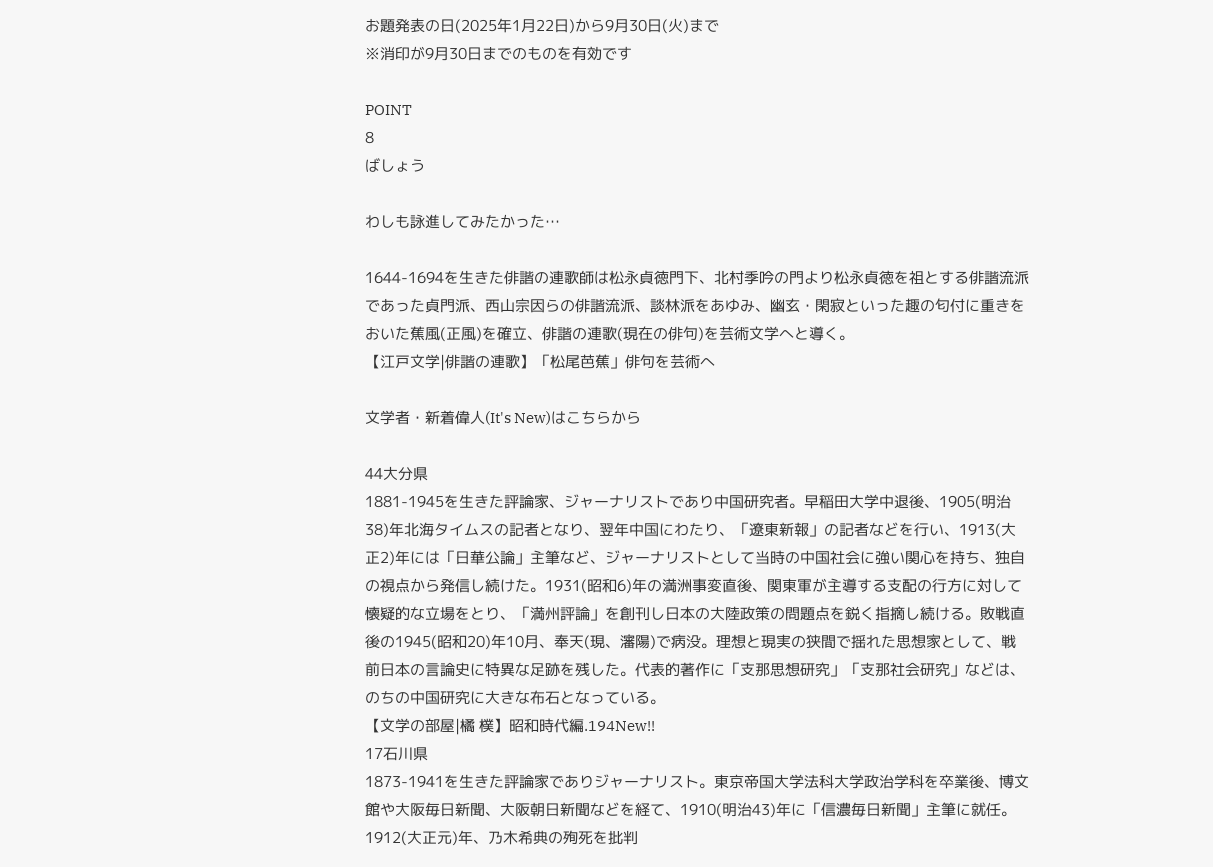お題発表の日(2025年1月22日)から9月30日(火)まで
※消印が9月30日までのものを有効です

POINT
8
ばしょう

わしも詠進してみたかった…

1644-1694を生きた俳諧の連歌師は松永貞徳門下、北村季吟の門より松永貞徳を祖とする俳諧流派であった貞門派、西山宗因らの俳諧流派、談林派をあゆみ、幽玄・閑寂といった趣の匂付に重きをおいた蕉風(正風)を確立、俳諧の連歌(現在の俳句)を芸術文学へと導く。
【江戸文学|俳諧の連歌】「松尾芭蕉」俳句を芸術へ

文学者・新着偉人(It's New)はこちらから

44大分県
1881-1945を生きた評論家、ジャーナリストであり中国研究者。早稲田大学中退後、1905(明治38)年北海タイムスの記者となり、翌年中国にわたり、「遼東新報」の記者などを行い、1913(大正2)年には「日華公論」主筆など、ジャーナリストとして当時の中国社会に強い関心を持ち、独自の視点から発信し続けた。1931(昭和6)年の満洲事変直後、関東軍が主導する支配の行方に対して懐疑的な立場をとり、「満州評論」を創刊し日本の大陸政策の問題点を鋭く指摘し続ける。敗戦直後の1945(昭和20)年10月、奉天(現、瀋陽)で病没。理想と現実の狭間で揺れた思想家として、戦前日本の言論史に特異な足跡を残した。代表的著作に「支那思想研究」「支那社会研究」などは、のちの中国研究に大きな布石となっている。
【文学の部屋|橘 樸】昭和時代編.194New!!
17石川県
1873-1941を生きた評論家でありジャーナリスト。東京帝国大学法科大学政治学科を卒業後、博文館や大阪毎日新聞、大阪朝日新聞などを経て、1910(明治43)年に「信濃毎日新聞」主筆に就任。1912(大正元)年、乃木希典の殉死を批判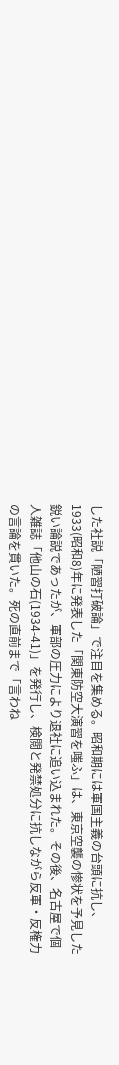した社説「陋習打破論」で注目を集める。昭和期には軍国主義の台頭に抗し、1933(昭和8)年に発表した「関東防空大演習を嗤ふ」は、東京空襲の惨状を予見した鋭い論説であったが、軍部の圧力により退社に追い込まれた。その後、名古屋で個人雑誌「他山の石(1934-41)」を発行し、検閲と発禁処分に抗しながら反軍・反権力の言論を貫いた。死の直前まで「言わね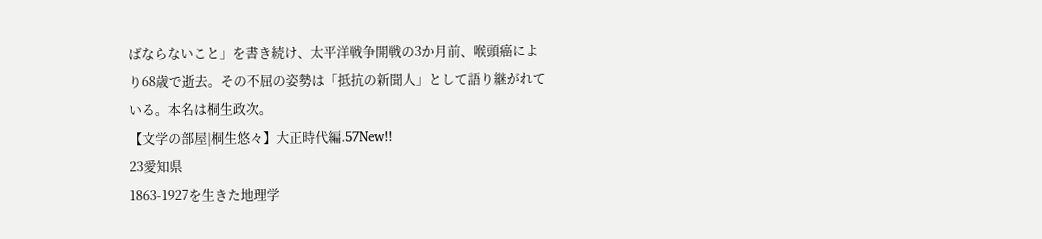ばならないこと」を書き続け、太平洋戦争開戦の3か月前、喉頭癌により68歳で逝去。その不屈の姿勢は「抵抗の新聞人」として語り継がれている。本名は桐生政次。
【文学の部屋|桐生悠々】大正時代編.57New!!
23愛知県
1863-1927を生きた地理学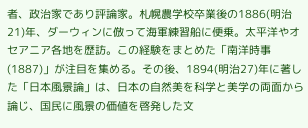者、政治家であり評論家。札幌農学校卒業後の1886(明治21)年、ダーウィンに倣って海軍練習船に便乗。太平洋やオセアニア各地を歴訪。この経験をまとめた「南洋時事(1887)」が注目を集める。その後、1894(明治27)年に著した「日本風景論」は、日本の自然美を科学と美学の両面から論じ、国民に風景の価値を啓発した文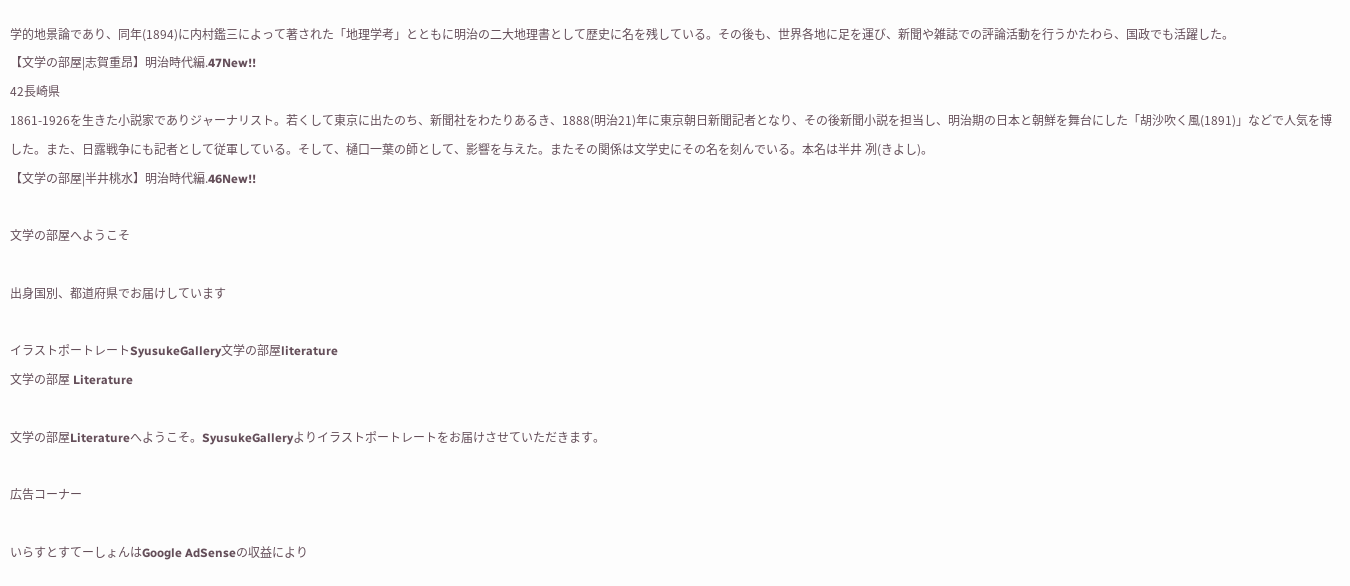学的地景論であり、同年(1894)に内村鑑三によって著された「地理学考」とともに明治の二大地理書として歴史に名を残している。その後も、世界各地に足を運び、新聞や雑誌での評論活動を行うかたわら、国政でも活躍した。
【文学の部屋|志賀重昂】明治時代編.47New!!
42長崎県
1861-1926を生きた小説家でありジャーナリスト。若くして東京に出たのち、新聞社をわたりあるき、1888(明治21)年に東京朝日新聞記者となり、その後新聞小説を担当し、明治期の日本と朝鮮を舞台にした「胡沙吹く風(1891)」などで人気を博した。また、日露戦争にも記者として従軍している。そして、樋口一葉の師として、影響を与えた。またその関係は文学史にその名を刻んでいる。本名は半井 冽(きよし)。
【文学の部屋|半井桃水】明治時代編.46New!!

文学の部屋へようこそ

出身国別、都道府県でお届けしています

イラストポートレートSyusukeGallery文学の部屋literature
文学の部屋 Literature

文学の部屋Literatureへようこそ。SyusukeGalleryよりイラストポートレートをお届けさせていただきます。

広告コーナー

いらすとすてーしょんはGoogle AdSenseの収益により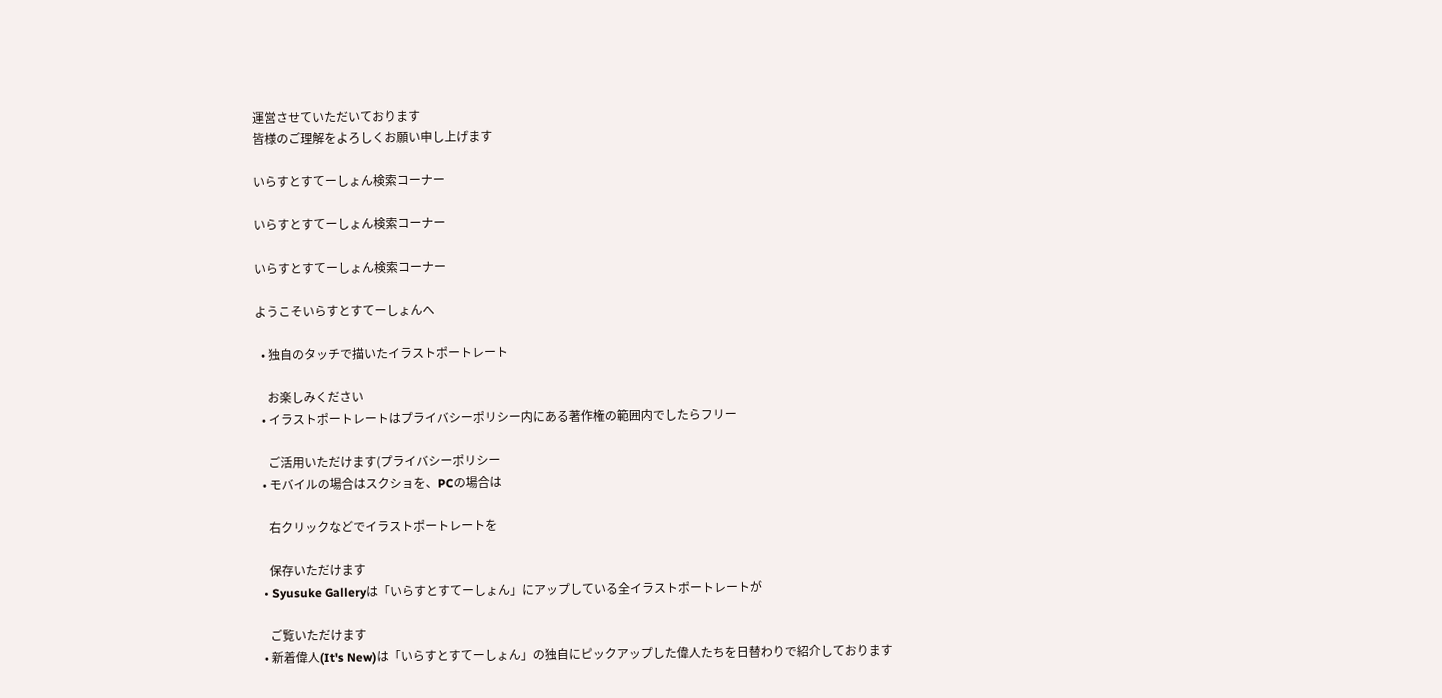運営させていただいております
皆様のご理解をよろしくお願い申し上げます

いらすとすてーしょん検索コーナー

いらすとすてーしょん検索コーナー

いらすとすてーしょん検索コーナー

ようこそいらすとすてーしょんへ

  • 独自のタッチで描いたイラストポートレート

    お楽しみください
  • イラストポートレートはプライバシーポリシー内にある著作権の範囲内でしたらフリー

    ご活用いただけます(プライバシーポリシー
  • モバイルの場合はスクショを、PCの場合は

    右クリックなどでイラストポートレートを

    保存いただけます
  • Syusuke Galleryは「いらすとすてーしょん」にアップしている全イラストポートレートが

    ご覧いただけます
  • 新着偉人(It's New)は「いらすとすてーしょん」の独自にピックアップした偉人たちを日替わりで紹介しております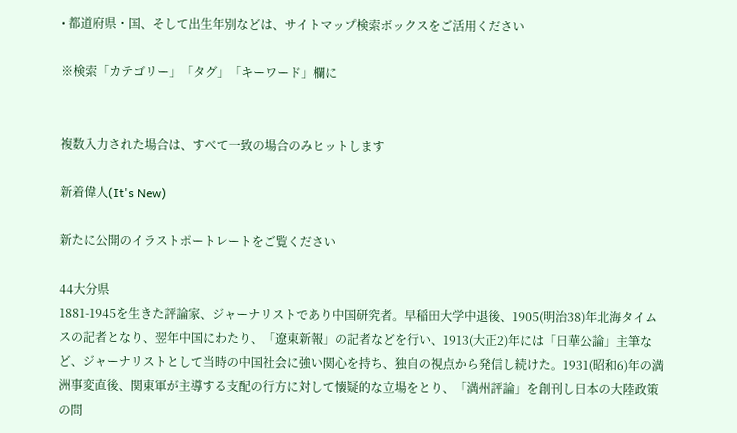• 都道府県・国、そして出生年別などは、サイトマップ検索ボックスをご活用ください

※検索「カテゴリー」「タグ」「キーワード」欄に


複数入力された場合は、すべて一致の場合のみヒットします

新着偉人(It's New)

新たに公開のイラストポートレートをご覧ください

44大分県
1881-1945を生きた評論家、ジャーナリストであり中国研究者。早稲田大学中退後、1905(明治38)年北海タイムスの記者となり、翌年中国にわたり、「遼東新報」の記者などを行い、1913(大正2)年には「日華公論」主筆など、ジャーナリストとして当時の中国社会に強い関心を持ち、独自の視点から発信し続けた。1931(昭和6)年の満洲事変直後、関東軍が主導する支配の行方に対して懐疑的な立場をとり、「満州評論」を創刊し日本の大陸政策の問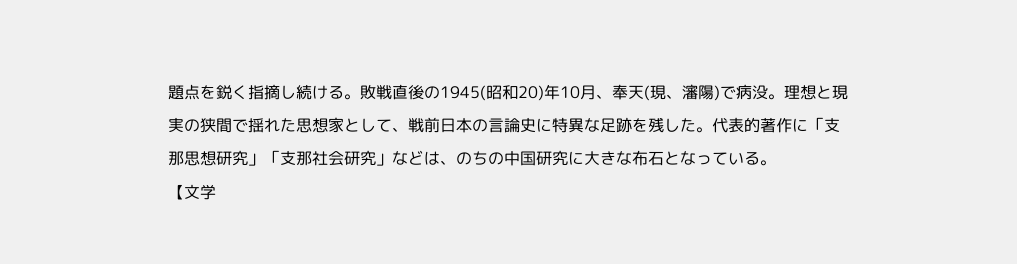題点を鋭く指摘し続ける。敗戦直後の1945(昭和20)年10月、奉天(現、瀋陽)で病没。理想と現実の狭間で揺れた思想家として、戦前日本の言論史に特異な足跡を残した。代表的著作に「支那思想研究」「支那社会研究」などは、のちの中国研究に大きな布石となっている。
【文学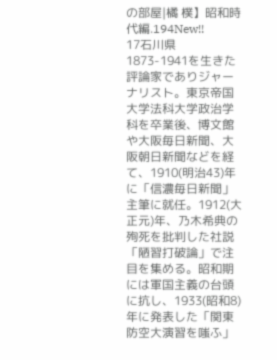の部屋|橘 樸】昭和時代編.194New!!
17石川県
1873-1941を生きた評論家でありジャーナリスト。東京帝国大学法科大学政治学科を卒業後、博文館や大阪毎日新聞、大阪朝日新聞などを経て、1910(明治43)年に「信濃毎日新聞」主筆に就任。1912(大正元)年、乃木希典の殉死を批判した社説「陋習打破論」で注目を集める。昭和期には軍国主義の台頭に抗し、1933(昭和8)年に発表した「関東防空大演習を嗤ふ」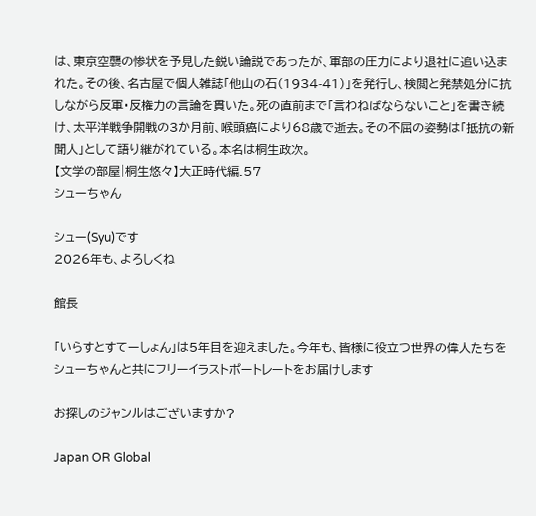は、東京空襲の惨状を予見した鋭い論説であったが、軍部の圧力により退社に追い込まれた。その後、名古屋で個人雑誌「他山の石(1934-41)」を発行し、検閲と発禁処分に抗しながら反軍・反権力の言論を貫いた。死の直前まで「言わねばならないこと」を書き続け、太平洋戦争開戦の3か月前、喉頭癌により68歳で逝去。その不屈の姿勢は「抵抗の新聞人」として語り継がれている。本名は桐生政次。
【文学の部屋|桐生悠々】大正時代編.57
シューちゃん

シュー(Syu)です
2026年も、よろしくね

館長

「いらすとすてーしょん」は5年目を迎えました。今年も、皆様に役立つ世界の偉人たちをシューちゃんと共にフリーイラストポートレートをお届けします

お探しのジャンルはございますか?

Japan OR Global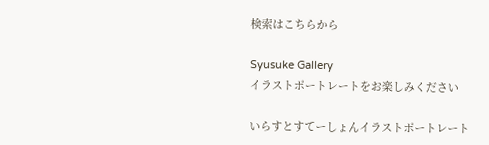検索はこちらから

Syusuke Gallery
イラストポートレートをお楽しみください

いらすとすてーしょんイラストポートレート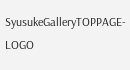SyusukeGalleryTOPPAGE-LOGO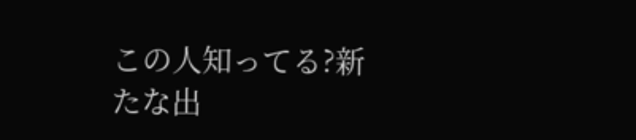この人知ってる?新たな出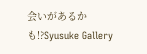会いがあるかも!?Syusuke Gallery